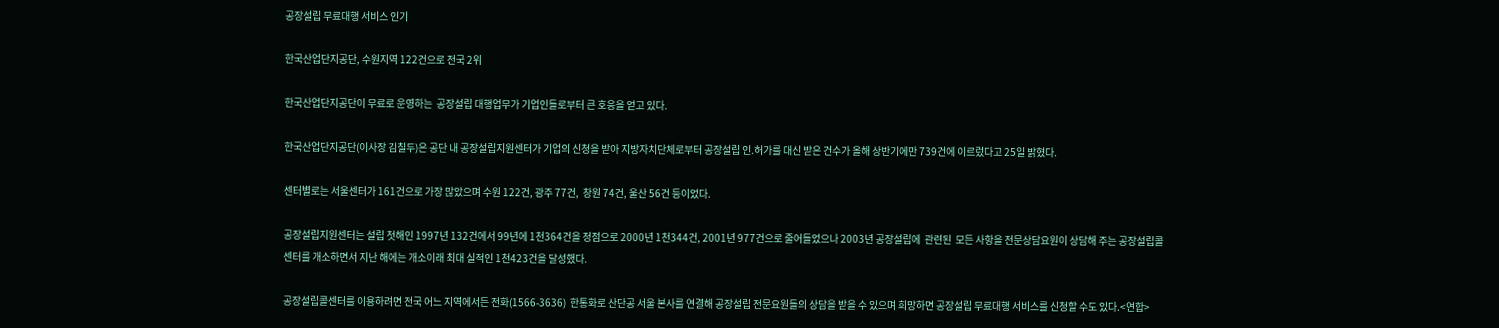공장설립 무료대행 서비스 인기

한국산업단지공단, 수원지역 122건으로 전국 2위

한국산업단지공단이 무료로 운영하는  공장설립 대행업무가 기업인들로부터 큰 호응을 얻고 있다.

한국산업단지공단(이사장 김칠두)은 공단 내 공장설립지원센터가 기업의 신청을 받아 지방자치단체로부터 공장설립 인.허가를 대신 받은 건수가 올해 상반기에만 739건에 이르렀다고 25일 밝혔다.

센터별로는 서울센터가 161건으로 가장 많았으며 수원 122건, 광주 77건,  창원 74건, 울산 56건 등이었다.

공장설립지원센터는 설립 첫해인 1997년 132건에서 99년에 1천364건을 정점으로 2000년 1천344건, 2001년 977건으로 줄어들었으나 2003년 공장설립에  관련된  모든 사항을 전문상담요원이 상담해 주는 공장설립콜센터를 개소하면서 지난 해에는 개소이래 최대 실적인 1천423건을 달성했다.

공장설립콜센터를 이용하려면 전국 어느 지역에서든 전화(1566-3636)  한통화로 산단공 서울 본사를 연결해 공장설립 전문요원들의 상담을 받을 수 있으며 희망하면 공장설립 무료대행 서비스를 신청할 수도 있다.<연합>